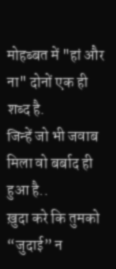मोहब्बत में "हां और ना" दोनों एक ही शब्द है.
जिन्हें जो भी जवाब मिला वो बर्बाद ही हुआ है..
ख़ुदा करे कि तुमको “जुदाई” न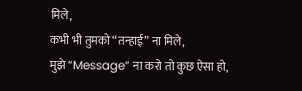मिले,
कभी भी तुमको “तन्हाई” ना मिले,
मुझे “Message” ना करो तो कुछ ऐसा हो,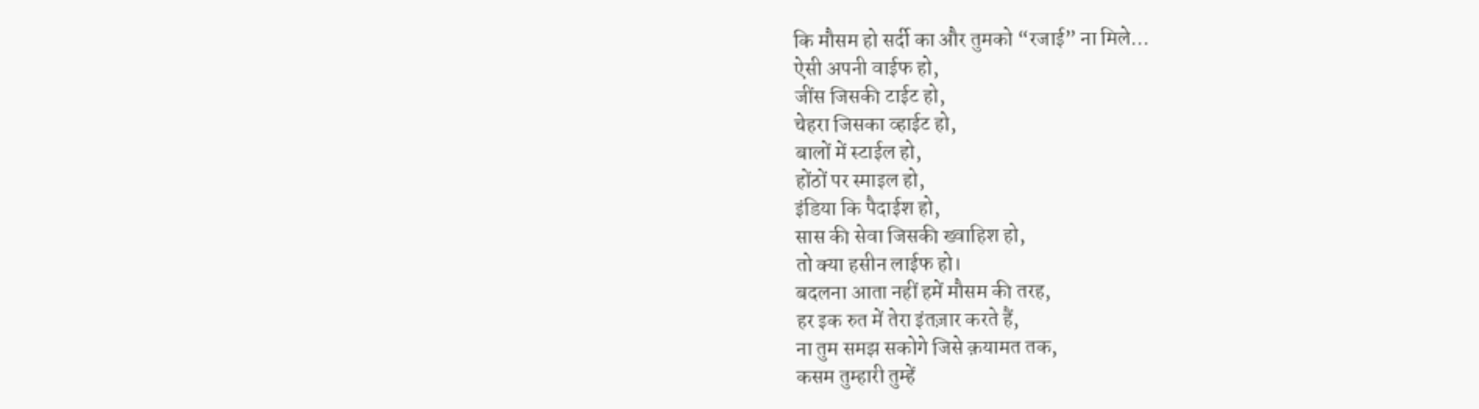कि मौसम हो सर्दी का और तुमको “रजाई” ना मिले…
ऐसी अपनी वाईफ हो,
जींस जिसकी टाईट हो,
चेहरा जिसका व्हाईट हो,
बालों में स्टाईल हो,
होंठों पर स्माइल हो,
इंडिया कि पैदाईश हो,
सास की सेवा जिसकी ख्वाहिश हो,
तो क्या हसीन लाईफ हो।
बदलना आता नहीं हमें मौसम की तरह,
हर इक रुत में तेरा इंतज़ार करते हैं,
ना तुम समझ सकोगे जिसे क़यामत तक,
कसम तुम्हारी तुम्हें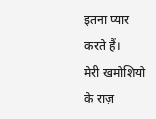इतना प्यार करते हैं।
मेरी खमोशियो के राज़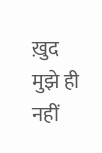ख़ुद मुझे ही नहीं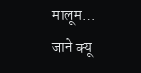मालूम…
जाने क्यू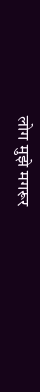लोग मुझे मगरूर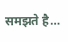समझते है…